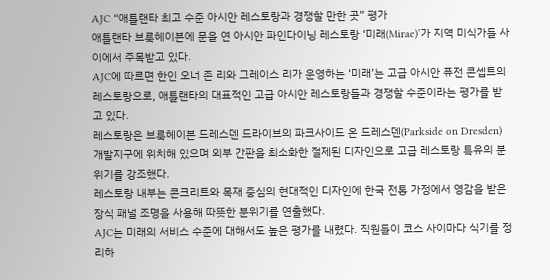AJC “애틀랜타 최고 수준 아시안 레스토랑과 경쟁할 만한 곳” 평가
애틀랜타 브룩헤이븐에 문을 연 아시안 파인다이닝 레스토랑 ‘미래(Mirae)’가 지역 미식가들 사이에서 주목받고 있다.
AJC에 따르면 한인 오너 존 리와 그레이스 리가 운영하는 ‘미래’는 고급 아시안 퓨전 콘셉트의 레스토랑으로, 애틀랜타의 대표적인 고급 아시안 레스토랑들과 경쟁할 수준이라는 평가를 받고 있다.
레스토랑은 브룩헤이븐 드레스덴 드라이브의 파크사이드 온 드레스덴(Parkside on Dresden) 개발지구에 위치해 있으며 외부 간판을 최소화한 절제된 디자인으로 고급 레스토랑 특유의 분위기를 강조했다.
레스토랑 내부는 콘크리트와 목재 중심의 현대적인 디자인에 한국 전통 가정에서 영감을 받은 장식 패널 조명을 사용해 따뜻한 분위기를 연출했다.
AJC는 미래의 서비스 수준에 대해서도 높은 평가를 내렸다. 직원들이 코스 사이마다 식기를 정리하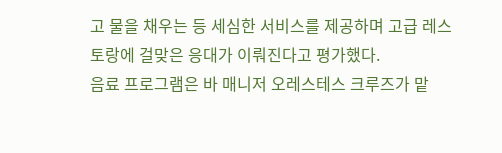고 물을 채우는 등 세심한 서비스를 제공하며 고급 레스토랑에 걸맞은 응대가 이뤄진다고 평가했다.
음료 프로그램은 바 매니저 오레스테스 크루즈가 맡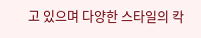고 있으며 다양한 스타일의 칵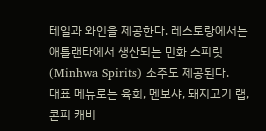테일과 와인을 제공한다. 레스토랑에서는 애틀랜타에서 생산되는 민화 스피릿(Minhwa Spirits) 소주도 제공된다.
대표 메뉴로는 육회, 멘보샤, 돼지고기 랩, 콘피 캐비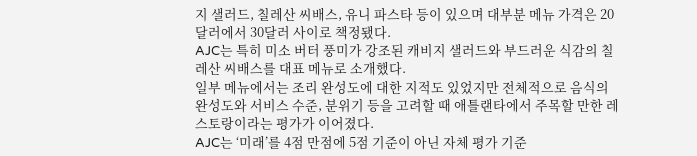지 샐러드, 칠레산 씨배스, 유니 파스타 등이 있으며 대부분 메뉴 가격은 20달러에서 30달러 사이로 책정됐다.
AJC는 특히 미소 버터 풍미가 강조된 캐비지 샐러드와 부드러운 식감의 칠레산 씨배스를 대표 메뉴로 소개했다.
일부 메뉴에서는 조리 완성도에 대한 지적도 있었지만 전체적으로 음식의 완성도와 서비스 수준, 분위기 등을 고려할 때 애틀랜타에서 주목할 만한 레스토랑이라는 평가가 이어졌다.
AJC는 ‘미래’를 4점 만점에 5점 기준이 아닌 자체 평가 기준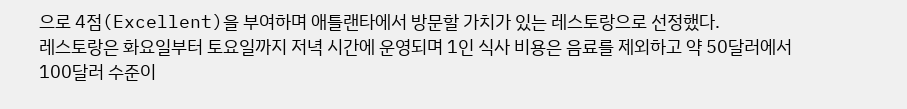으로 4점(Excellent)을 부여하며 애틀랜타에서 방문할 가치가 있는 레스토랑으로 선정했다.
레스토랑은 화요일부터 토요일까지 저녁 시간에 운영되며 1인 식사 비용은 음료를 제외하고 약 50달러에서 100달러 수준이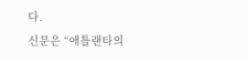다.
신문은 “애틀랜타의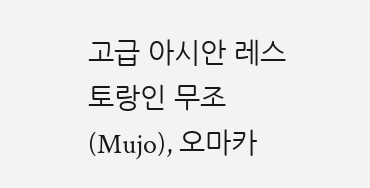고급 아시안 레스토랑인 무조(Mujo), 오마카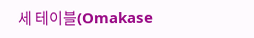세 테이블(Omakase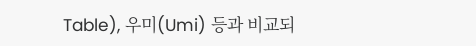Table), 우미(Umi) 등과 비교되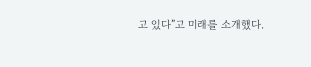고 있다”고 미래를 소개했다.